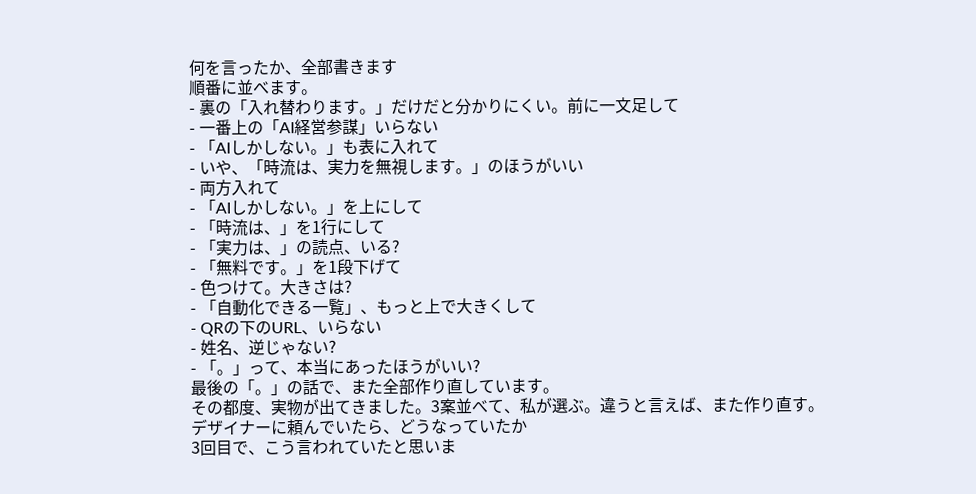何を言ったか、全部書きます
順番に並べます。
- 裏の「入れ替わります。」だけだと分かりにくい。前に一文足して
- 一番上の「AI経営参謀」いらない
- 「AIしかしない。」も表に入れて
- いや、「時流は、実力を無視します。」のほうがいい
- 両方入れて
- 「AIしかしない。」を上にして
- 「時流は、」を1行にして
- 「実力は、」の読点、いる?
- 「無料です。」を1段下げて
- 色つけて。大きさは?
- 「自動化できる一覧」、もっと上で大きくして
- QRの下のURL、いらない
- 姓名、逆じゃない?
- 「。」って、本当にあったほうがいい?
最後の「。」の話で、また全部作り直しています。
その都度、実物が出てきました。3案並べて、私が選ぶ。違うと言えば、また作り直す。
デザイナーに頼んでいたら、どうなっていたか
3回目で、こう言われていたと思いま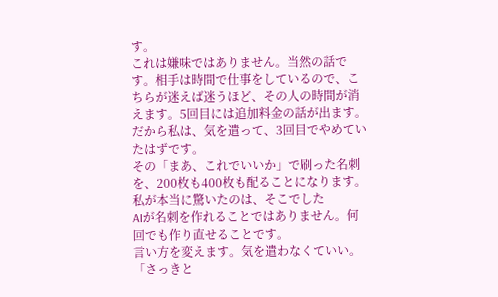す。
これは嫌味ではありません。当然の話です。相手は時間で仕事をしているので、こちらが迷えば迷うほど、その人の時間が消えます。5回目には追加料金の話が出ます。
だから私は、気を遣って、3回目でやめていたはずです。
その「まあ、これでいいか」で刷った名刺を、200枚も400枚も配ることになります。
私が本当に驚いたのは、そこでした
AIが名刺を作れることではありません。何回でも作り直せることです。
言い方を変えます。気を遣わなくていい。
「さっきと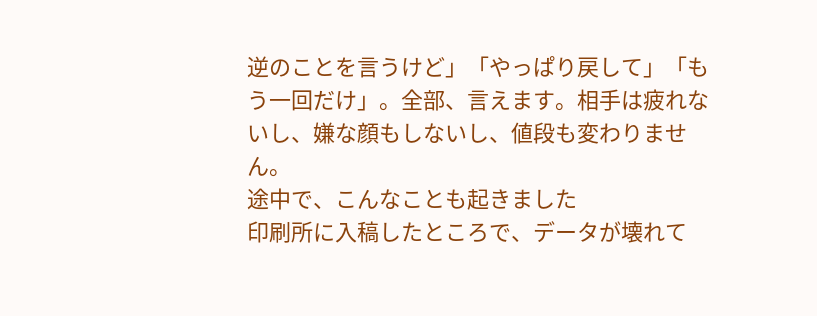逆のことを言うけど」「やっぱり戻して」「もう一回だけ」。全部、言えます。相手は疲れないし、嫌な顔もしないし、値段も変わりません。
途中で、こんなことも起きました
印刷所に入稿したところで、データが壊れて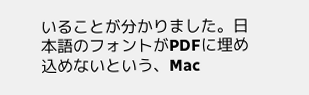いることが分かりました。日本語のフォントがPDFに埋め込めないという、Mac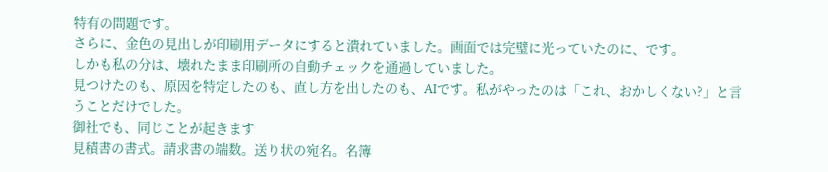特有の問題です。
さらに、金色の見出しが印刷用データにすると潰れていました。画面では完璧に光っていたのに、です。
しかも私の分は、壊れたまま印刷所の自動チェックを通過していました。
見つけたのも、原因を特定したのも、直し方を出したのも、AIです。私がやったのは「これ、おかしくない?」と言うことだけでした。
御社でも、同じことが起きます
見積書の書式。請求書の端数。送り状の宛名。名簿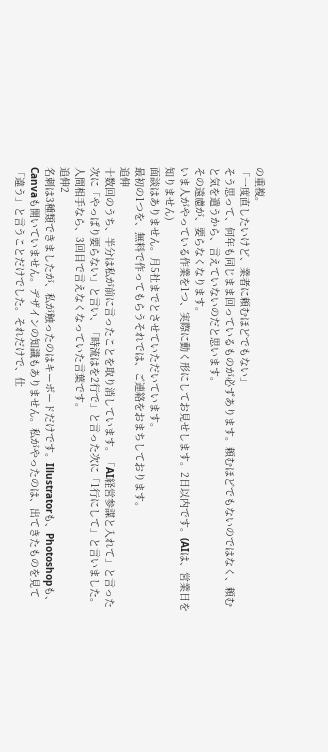の重複。
「一度直したいけど、業者に頼むほどでもない」
そう思って、何年も同じまま回っているものが必ずあります。頼むほどでもないのではなく、頼むと気を遣うから、言えていないのだと思います。
その遠慮が、要らなくなります。
いま人がやっている作業を1つ、実際に動く形にしてお見せします。2日以内です。(AIは、営業日を知りません)
面談はありません。月5社までとさせていただいています。
最初の1つを、無料で作ってもらうそれでは、ご連絡をおまちしております。
追伸
十数回のうち、半分は私が前に言ったことを取り消しています。「AI経営参謀と入れて」と言った次に「やっぱり要らない」と言い、「時流はを2行で」と言った次に「1行にして」と言いました。人間相手なら、3回目で言えなくなっていた言葉です。
追伸2
名刺は3種類できましたが、私が触ったのはキーボードだけです。Illustratorも、Photoshopも、Canvaも開いていません。デザインの知識もありません。私がやったのは、出てきたものを見て「違う」と言うことだけでした。それだけで、仕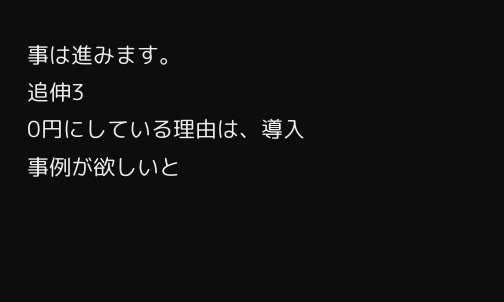事は進みます。
追伸3
0円にしている理由は、導入事例が欲しいと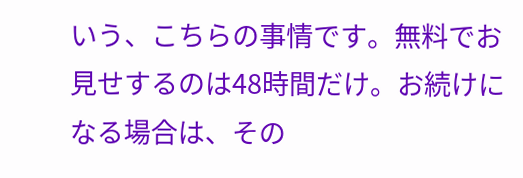いう、こちらの事情です。無料でお見せするのは48時間だけ。お続けになる場合は、その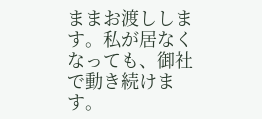ままお渡しします。私が居なくなっても、御社で動き続けます。